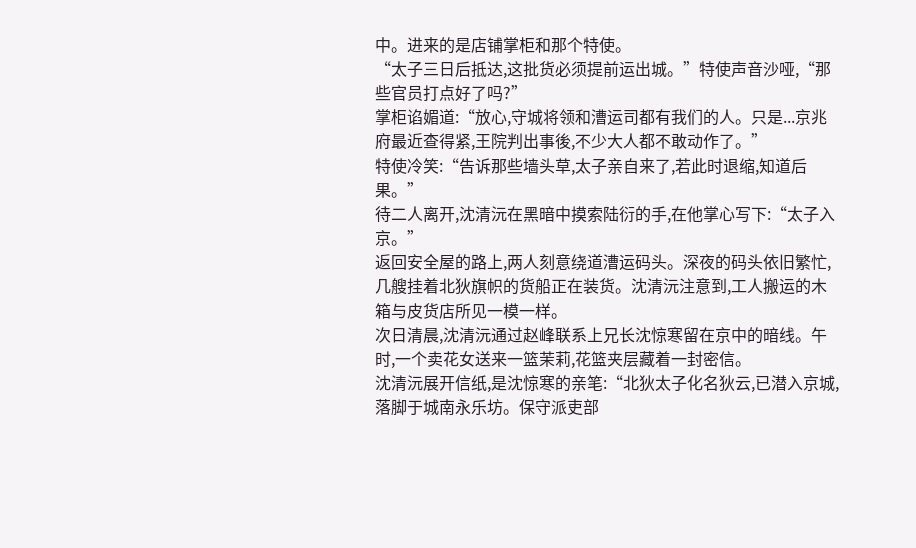中。进来的是店铺掌柜和那个特使。
“太子三日后抵达,这批货必须提前运出城。”特使声音沙哑,“那些官员打点好了吗?”
掌柜谄媚道:“放心,守城将领和漕运司都有我们的人。只是...京兆府最近查得紧,王院判出事後,不少大人都不敢动作了。”
特使冷笑:“告诉那些墙头草,太子亲自来了,若此时退缩,知道后果。”
待二人离开,沈清沅在黑暗中摸索陆衍的手,在他掌心写下:“太子入京。”
返回安全屋的路上,两人刻意绕道漕运码头。深夜的码头依旧繁忙,几艘挂着北狄旗帜的货船正在装货。沈清沅注意到,工人搬运的木箱与皮货店所见一模一样。
次日清晨,沈清沅通过赵峰联系上兄长沈惊寒留在京中的暗线。午时,一个卖花女送来一篮茉莉,花篮夹层藏着一封密信。
沈清沅展开信纸,是沈惊寒的亲笔:“北狄太子化名狄云,已潜入京城,落脚于城南永乐坊。保守派吏部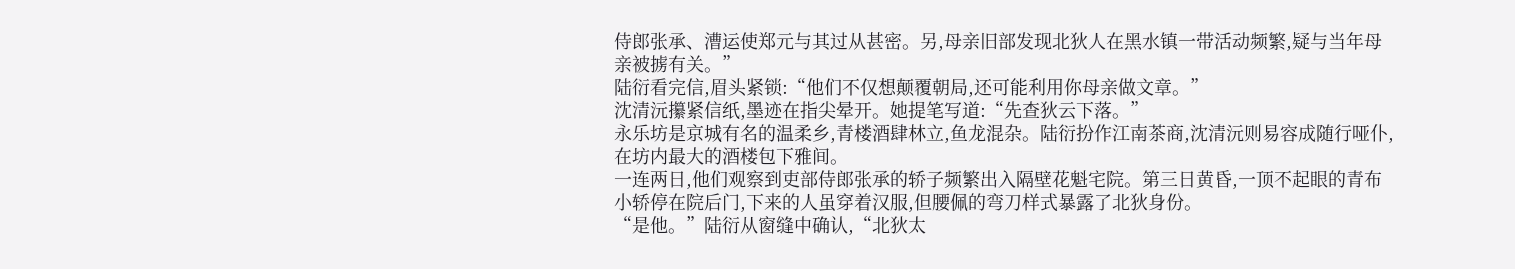侍郎张承、漕运使郑元与其过从甚密。另,母亲旧部发现北狄人在黑水镇一带活动频繁,疑与当年母亲被掳有关。”
陆衍看完信,眉头紧锁:“他们不仅想颠覆朝局,还可能利用你母亲做文章。”
沈清沅攥紧信纸,墨迹在指尖晕开。她提笔写道:“先查狄云下落。”
永乐坊是京城有名的温柔乡,青楼酒肆林立,鱼龙混杂。陆衍扮作江南茶商,沈清沅则易容成随行哑仆,在坊内最大的酒楼包下雅间。
一连两日,他们观察到吏部侍郎张承的轿子频繁出入隔壁花魁宅院。第三日黄昏,一顶不起眼的青布小轿停在院后门,下来的人虽穿着汉服,但腰佩的弯刀样式暴露了北狄身份。
“是他。”陆衍从窗缝中确认,“北狄太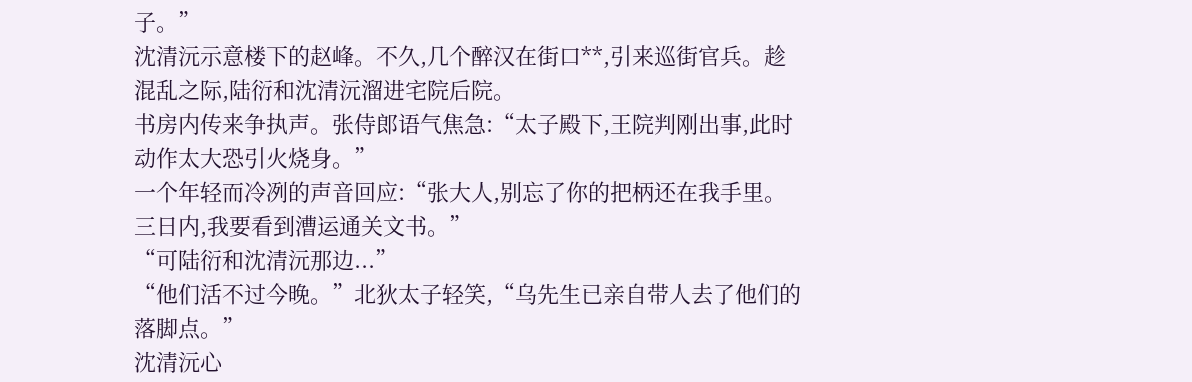子。”
沈清沅示意楼下的赵峰。不久,几个醉汉在街口**,引来巡街官兵。趁混乱之际,陆衍和沈清沅溜进宅院后院。
书房内传来争执声。张侍郎语气焦急:“太子殿下,王院判刚出事,此时动作太大恐引火烧身。”
一个年轻而冷冽的声音回应:“张大人,别忘了你的把柄还在我手里。三日内,我要看到漕运通关文书。”
“可陆衍和沈清沅那边...”
“他们活不过今晚。”北狄太子轻笑,“乌先生已亲自带人去了他们的落脚点。”
沈清沅心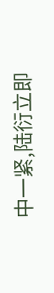中一紧,陆衍立即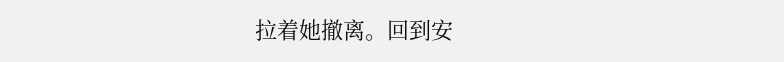拉着她撤离。回到安